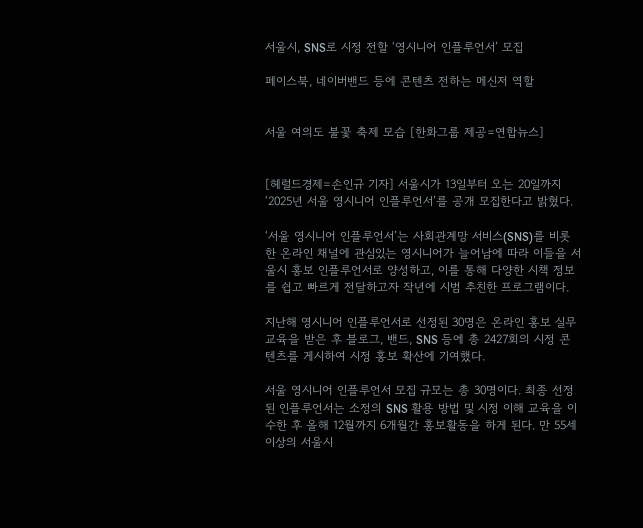서울시, SNS로 시정 전할 ‘영시니어 인플루언서’ 모집

페이스북, 네이버밴드 등에 콘텐츠 전하는 메신저 역할


서울 여의도 불꽃 축제 모습 [한화그룹 제공=연합뉴스]


[헤럴드경제=손인규 기자] 서울시가 13일부터 오는 20일까지 ‘2025년 서울 영시니어 인플루언서’를 공개 모집한다고 밝혔다.

‘서울 영시니어 인플루언서’는 사회관계망 서비스(SNS)를 비롯한 온라인 채널에 관심있는 영시니어가 늘어남에 따라 이들을 서울시 홍보 인플루언서로 양성하고, 이를 통해 다양한 시책 정보를 쉽고 빠르게 전달하고자 작년에 시범 추친한 프로그램이다.

지난해 영시니어 인플루언서로 선정된 30명은 온라인 홍보 실무교육을 받은 후 블로그, 밴드, SNS 등에 총 2427회의 시정 콘텐츠를 게시하여 시정 홍보 확산에 기여했다.

서울 영시니어 인플루언서 모집 규모는 총 30명이다. 최종 선정된 인플루언서는 소정의 SNS 활용 방법 및 시정 이해 교육을 이수한 후 올해 12월까지 6개월간 홍보활동을 하게 된다. 만 55세 이상의 서울시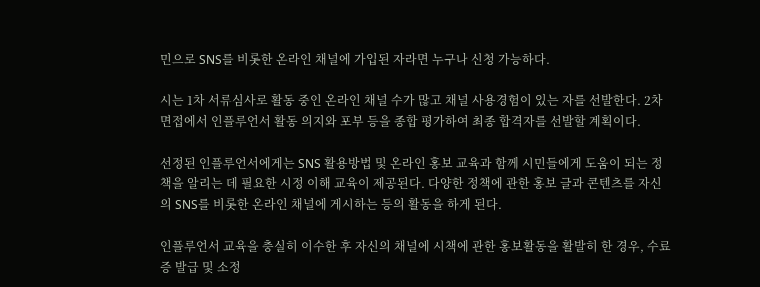민으로 SNS를 비롯한 온라인 채널에 가입된 자라면 누구나 신청 가능하다.

시는 1차 서류심사로 활동 중인 온라인 채널 수가 많고 채널 사용경험이 있는 자를 선발한다. 2차 면접에서 인플루언서 활동 의지와 포부 등을 종합 평가하여 최종 합격자를 선발할 계획이다.

선정된 인플루언서에게는 SNS 활용방법 및 온라인 홍보 교육과 함께 시민들에게 도움이 되는 정책을 알리는 데 필요한 시정 이해 교육이 제공된다. 다양한 정책에 관한 홍보 글과 콘텐츠를 자신의 SNS를 비롯한 온라인 채널에 게시하는 등의 활동을 하게 된다.

인플루언서 교육을 충실히 이수한 후 자신의 채널에 시책에 관한 홍보활동을 활발히 한 경우, 수료증 발급 및 소정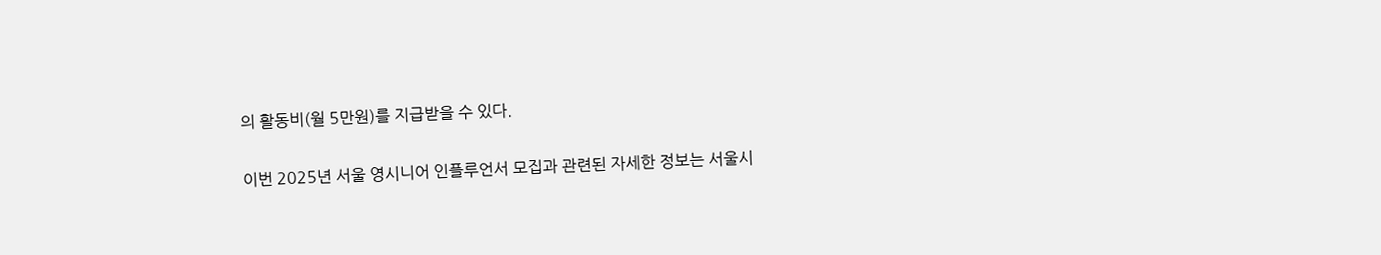의 활동비(월 5만원)를 지급받을 수 있다.

이번 2025년 서울 영시니어 인플루언서 모집과 관련된 자세한 정보는 서울시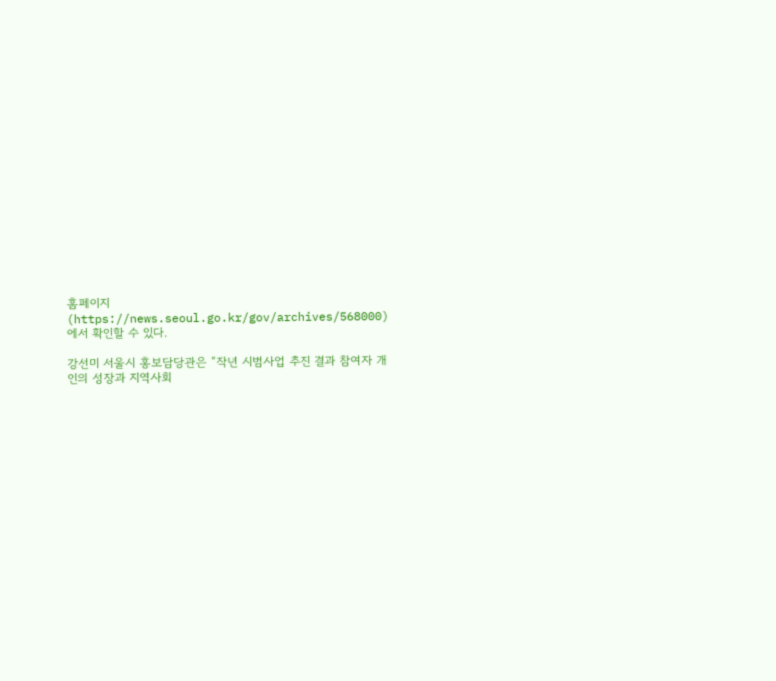홈페이지(https://news.seoul.go.kr/gov/archives/568000)에서 확인할 수 있다.

강선미 서울시 홍보담당관은 “작년 시범사업 추진 결과 참여자 개인의 성장과 지역사회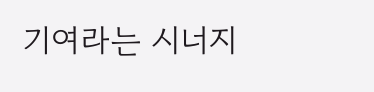기여라는 시너지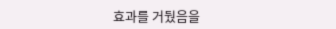효과를 거뒀음을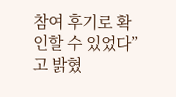참여 후기로 확인할 수 있었다”고 밝혔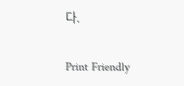다.

Print Friendly